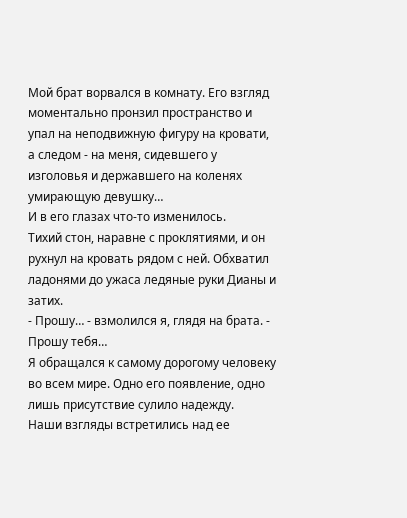Мой брат ворвался в комнату. Его взгляд моментально пронзил пространство и упал на неподвижную фигуру на кровати, а следом - на меня, сидевшего у изголовья и державшего на коленях умирающую девушку…
И в его глазах что-то изменилось.
Тихий стон, наравне с проклятиями, и он рухнул на кровать рядом с ней. Обхватил ладонями до ужаса ледяные руки Дианы и затих.
- Прошу… - взмолился я, глядя на брата. - Прошу тебя…
Я обращался к самому дорогому человеку во всем мире. Одно его появление, одно лишь присутствие сулило надежду.
Наши взгляды встретились над ее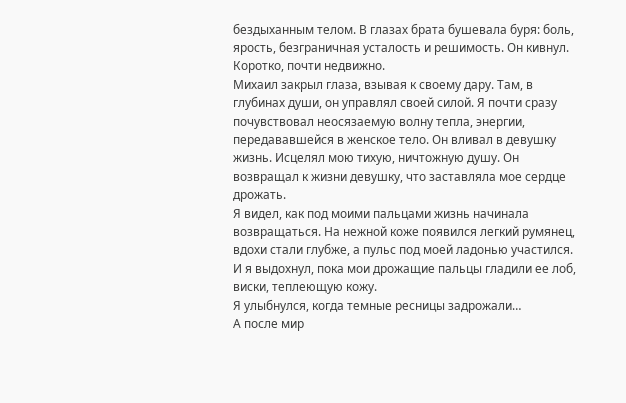бездыханным телом. В глазах брата бушевала буря: боль, ярость, безграничная усталость и решимость. Он кивнул. Коротко, почти недвижно.
Михаил закрыл глаза, взывая к своему дару. Там, в глубинах души, он управлял своей силой. Я почти сразу почувствовал неосязаемую волну тепла, энергии, передававшейся в женское тело. Он вливал в девушку жизнь. Исцелял мою тихую, ничтожную душу. Он возвращал к жизни девушку, что заставляла мое сердце дрожать.
Я видел, как под моими пальцами жизнь начинала возвращаться. На нежной коже появился легкий румянец, вдохи стали глубже, а пульс под моей ладонью участился. И я выдохнул, пока мои дрожащие пальцы гладили ее лоб, виски, теплеющую кожу.
Я улыбнулся, когда темные ресницы задрожали…
А после мир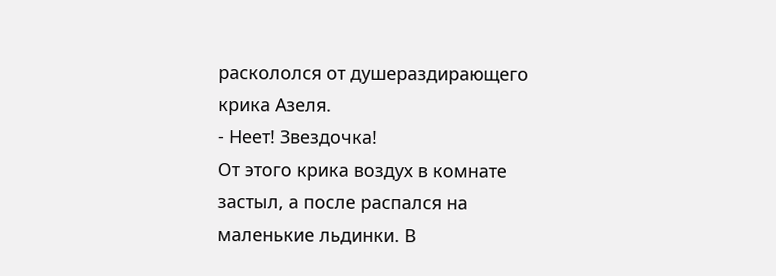раскололся от душераздирающего крика Азеля.
- Неет! Звездочка!
От этого крика воздух в комнате застыл, а после распался на маленькие льдинки. В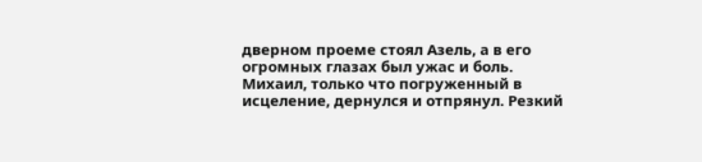дверном проеме стоял Азель, а в его огромных глазах был ужас и боль.
Михаил, только что погруженный в исцеление, дернулся и отпрянул. Резкий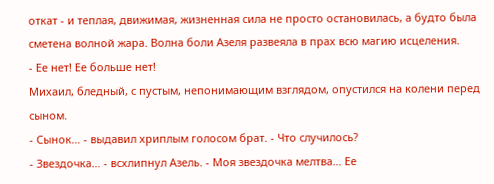откат - и теплая, движимая, жизненная сила не просто остановилась, а будто была сметена волной жара. Волна боли Азеля развеяла в прах всю магию исцеления.
- Ее нет! Ее больше нет!
Михаил, бледный, с пустым, непонимающим взглядом, опустился на колени перед сыном.
- Сынок… - выдавил хриплым голосом брат. - Что случилось?
- Звездочка… - всхлипнул Азель. - Моя звездочка мелтва… Ее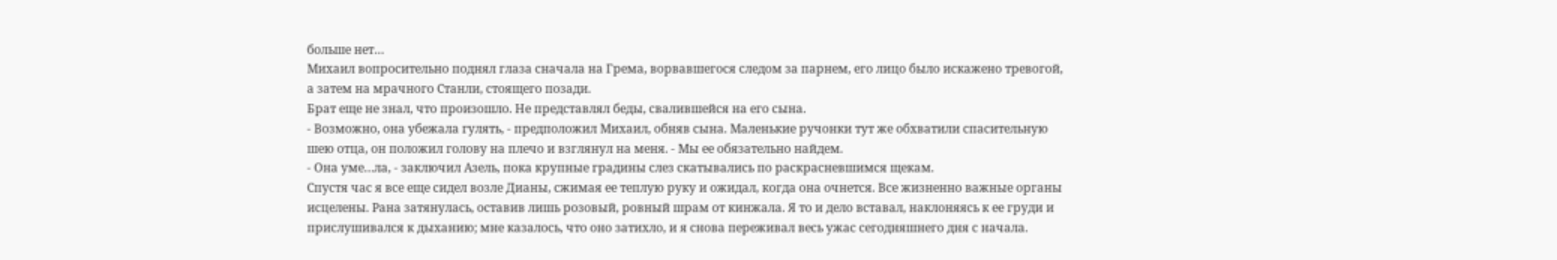больше нет…
Михаил вопросительно поднял глаза сначала на Грема, ворвавшегося следом за парнем, его лицо было искажено тревогой, а затем на мрачного Станли, стоящего позади.
Брат еще не знал, что произошло. Не представлял беды, свалившейся на его сына.
- Возможно, она убежала гулять, - предположил Михаил, обняв сына. Маленькие ручонки тут же обхватили спасительную шею отца, он положил голову на плечо и взглянул на меня. - Мы ее обязательно найдем.
- Она уме…ла, - заключил Азель, пока крупные градины слез скатывались по раскрасневшимся щекам.
Спустя час я все еще сидел возле Дианы, сжимая ее теплую руку и ожидал, когда она очнется. Все жизненно важные органы исцелены. Рана затянулась, оставив лишь розовый, ровный шрам от кинжала. Я то и дело вставал, наклоняясь к ее груди и прислушивался к дыханию; мне казалось, что оно затихло, и я снова переживал весь ужас сегодняшнего дня с начала.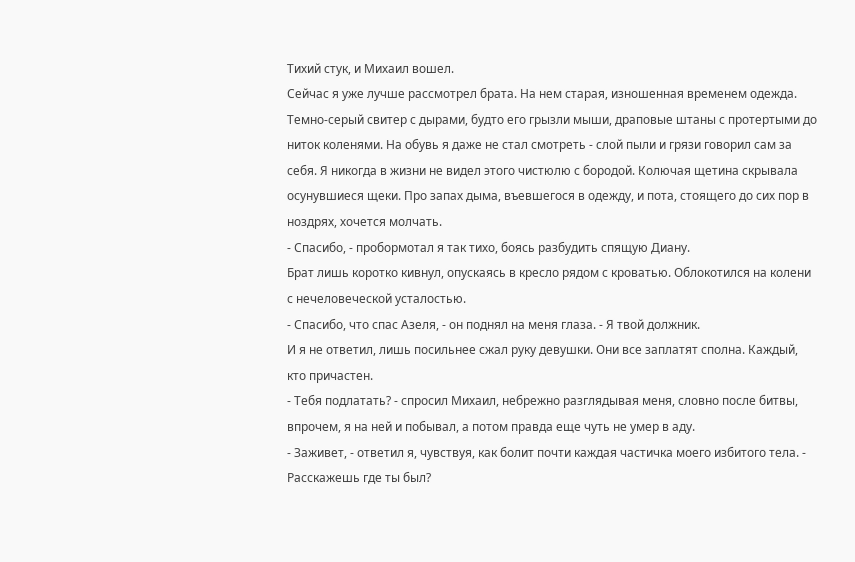Тихий стук, и Михаил вошел.
Сейчас я уже лучше рассмотрел брата. На нем старая, изношенная временем одежда. Темно-серый свитер с дырами, будто его грызли мыши, драповые штаны с протертыми до ниток коленями. На обувь я даже не стал смотреть - слой пыли и грязи говорил сам за себя. Я никогда в жизни не видел этого чистюлю с бородой. Колючая щетина скрывала осунувшиеся щеки. Про запах дыма, въевшегося в одежду, и пота, стоящего до сих пор в ноздрях, хочется молчать.
- Спасибо, - пробормотал я так тихо, боясь разбудить спящую Диану.
Брат лишь коротко кивнул, опускаясь в кресло рядом с кроватью. Облокотился на колени с нечеловеческой усталостью.
- Спасибо, что спас Азеля, - он поднял на меня глаза. - Я твой должник.
И я не ответил, лишь посильнее сжал руку девушки. Они все заплатят сполна. Каждый, кто причастен.
- Тебя подлатать? - спросил Михаил, небрежно разглядывая меня, словно после битвы, впрочем, я на ней и побывал, а потом правда еще чуть не умер в аду.
- Заживет, - ответил я, чувствуя, как болит почти каждая частичка моего избитого тела. - Расскажешь где ты был?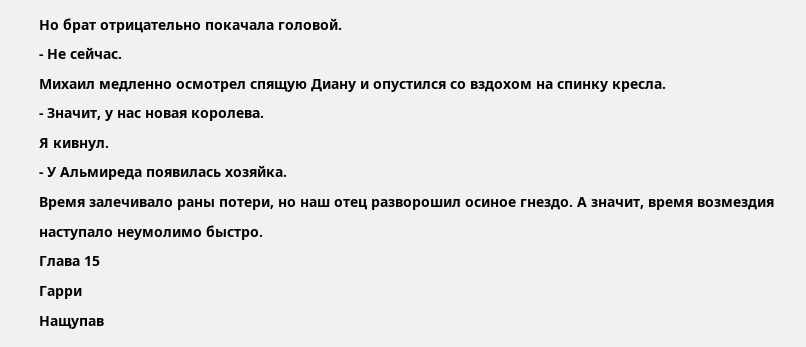Но брат отрицательно покачала головой.
- Не сейчас.
Михаил медленно осмотрел спящую Диану и опустился со вздохом на спинку кресла.
- Значит, у нас новая королева.
Я кивнул.
- У Альмиреда появилась хозяйка.
Время залечивало раны потери, но наш отец разворошил осиное гнездо. А значит, время возмездия наступало неумолимо быстро.
Глава 15
Гарри
Нащупав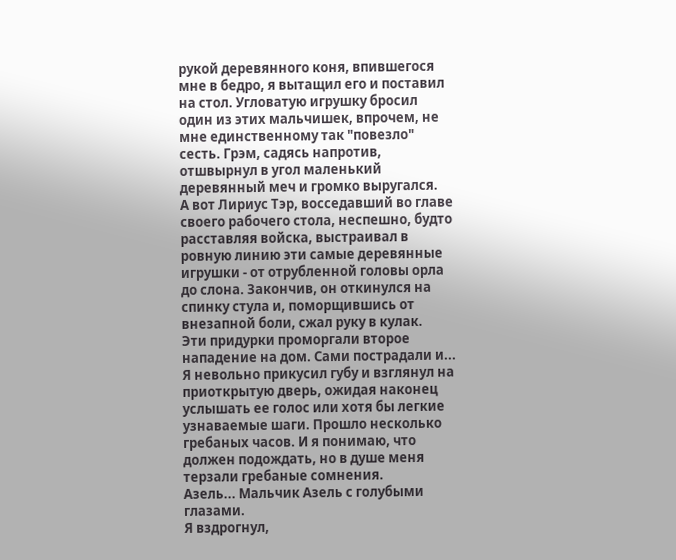рукой деревянного коня, впившегося мне в бедро, я вытащил его и поставил на стол. Угловатую игрушку бросил один из этих мальчишек, впрочем, не мне единственному так "повезло" сесть. Грэм, садясь напротив, отшвырнул в угол маленький деревянный меч и громко выругался.
А вот Лириус Тэр, восседавший во главе своего рабочего стола, неспешно, будто расставляя войска, выстраивал в ровную линию эти самые деревянные игрушки - от отрубленной головы орла до слона. Закончив, он откинулся на спинку стула и, поморщившись от внезапной боли, сжал руку в кулак.
Эти придурки проморгали второе нападение на дом. Сами пострадали и... Я невольно прикусил губу и взглянул на приоткрытую дверь, ожидая наконец услышать ее голос или хотя бы легкие узнаваемые шаги. Прошло несколько гребаных часов. И я понимаю, что должен подождать, но в душе меня терзали гребаные сомнения.
Азель... Мальчик Азель с голубыми глазами.
Я вздрогнул,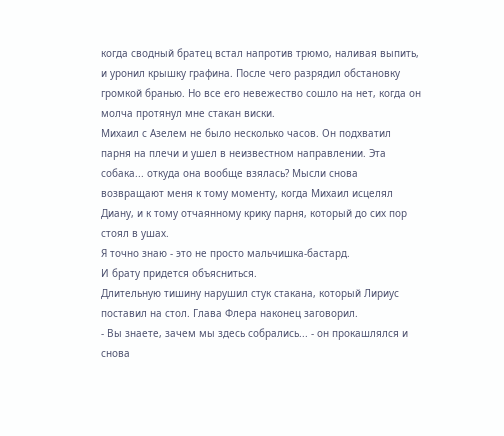когда сводный братец встал напротив трюмо, наливая выпить, и уронил крышку графина. После чего разрядил обстановку громкой бранью. Но все его невежество сошло на нет, когда он молча протянул мне стакан виски.
Михаил с Азелем не было несколько часов. Он подхватил парня на плечи и ушел в неизвестном направлении. Эта собака... откуда она вообще взялась? Мысли снова возвращают меня к тому моменту, когда Михаил исцелял Диану, и к тому отчаянному крику парня, который до сих пор стоял в ушах.
Я точно знаю - это не просто мальчишка-бастард.
И брату придется объясниться.
Длительную тишину нарушил стук стакана, который Лириус поставил на стол. Глава Флера наконец заговорил.
- Вы знаете, зачем мы здесь собрались... - он прокашлялся и снова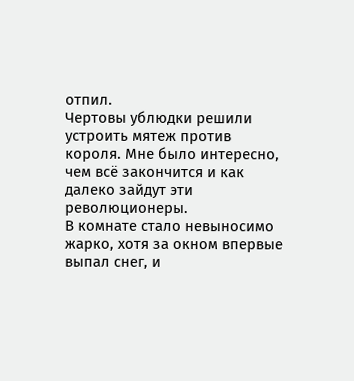отпил.
Чертовы ублюдки решили устроить мятеж против короля. Мне было интересно, чем всё закончится и как далеко зайдут эти революционеры.
В комнате стало невыносимо жарко, хотя за окном впервые выпал снег, и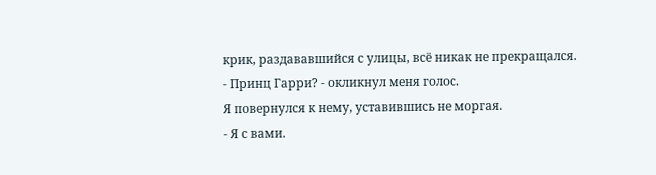крик, раздававшийся с улицы, всё никак не прекращался.
- Принц Гарри? - окликнул меня голос.
Я повернулся к нему, уставившись не моргая.
- Я с вами.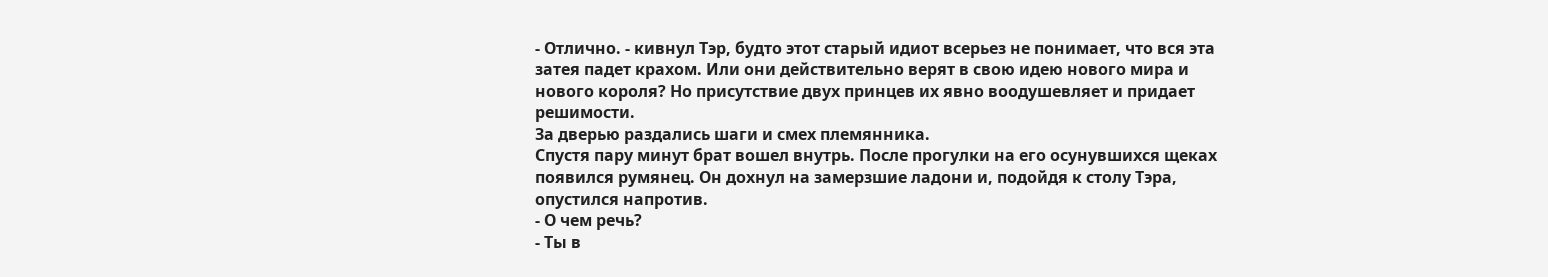- Отлично. - кивнул Тэр, будто этот старый идиот всерьез не понимает, что вся эта затея падет крахом. Или они действительно верят в свою идею нового мира и нового короля? Но присутствие двух принцев их явно воодушевляет и придает решимости.
За дверью раздались шаги и смех племянника.
Спустя пару минут брат вошел внутрь. После прогулки на его осунувшихся щеках появился румянец. Он дохнул на замерзшие ладони и, подойдя к столу Тэра, опустился напротив.
- О чем речь?
- Ты в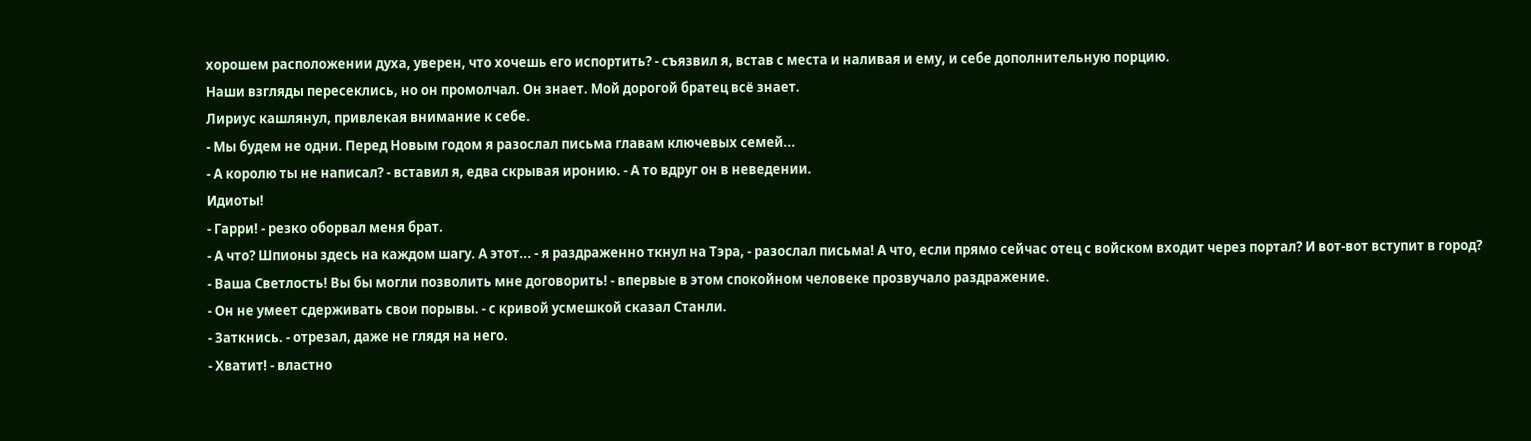хорошем расположении духа, уверен, что хочешь его испортить? - съязвил я, встав с места и наливая и ему, и себе дополнительную порцию.
Наши взгляды пересеклись, но он промолчал. Он знает. Мой дорогой братец всё знает.
Лириус кашлянул, привлекая внимание к себе.
- Мы будем не одни. Перед Новым годом я разослал письма главам ключевых семей...
- А королю ты не написал? - вставил я, едва скрывая иронию. - А то вдруг он в неведении.
Идиоты!
- Гарри! - резко оборвал меня брат.
- А что? Шпионы здесь на каждом шагу. А этот... - я раздраженно ткнул на Тэра, - разослал письма! А что, если прямо сейчас отец с войском входит через портал? И вот-вот вступит в город?
- Ваша Светлость! Вы бы могли позволить мне договорить! - впервые в этом спокойном человеке прозвучало раздражение.
- Он не умеет сдерживать свои порывы. - с кривой усмешкой сказал Станли.
- Заткнись. - отрезал, даже не глядя на него.
- Хватит! - властно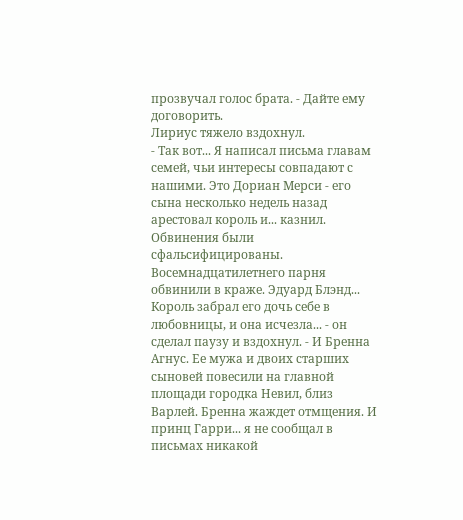прозвучал голос брата. - Дайте ему договорить.
Лириус тяжело вздохнул.
- Так вот... Я написал письма главам семей, чьи интересы совпадают с нашими. Это Дориан Мерси - его сына несколько недель назад арестовал король и... казнил. Обвинения были сфальсифицированы. Восемнадцатилетнего парня обвинили в краже. Эдуард Блэнд... Король забрал его дочь себе в любовницы, и она исчезла... - он сделал паузу и вздохнул. - И Бренна Агнус. Ее мужа и двоих старших сыновей повесили на главной площади городка Невил, близ Варлей. Бренна жаждет отмщения. И принц Гарри... я не сообщал в письмах никакой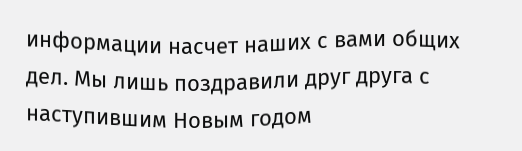информации насчет наших с вами общих дел. Мы лишь поздравили друг друга с наступившим Новым годом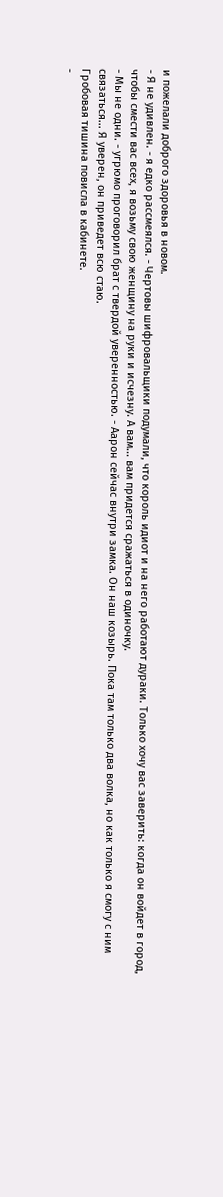и пожелали доброго здоровья в новом.
- Я не удивлен. - я едко рассмеялся. - Чертовы шифровальщики подумали, что король идиот и на него работают дураки. Только хочу вас заверить: когда он войдет в город, чтобы смести вас всех, я возьму свою женщину на руки и исчезну. А вам... вам придется сражаться в одиночку.
- Мы не одни. - угрюмо проговорил брат с твердой уверенностью. - Аарон сейчас внутри замка. Он наш козырь. Пока там только два волка, но как только я смогу с ним связаться... Я уверен, он приведет всю стаю.
Гробовая тишина повисла в кабинете.
-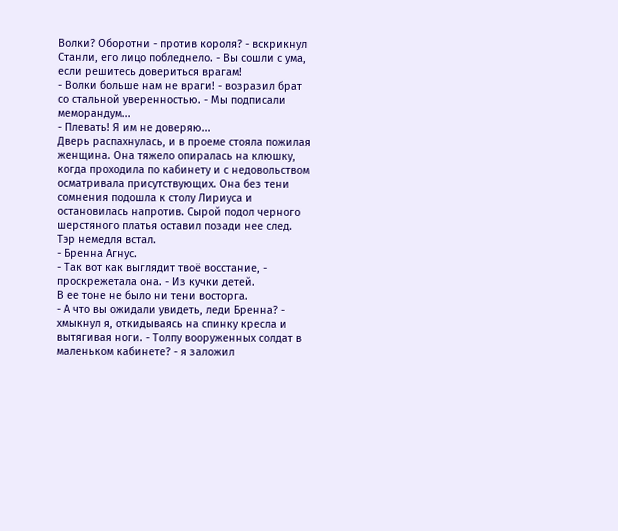Волки? Оборотни - против короля? - вскрикнул Станли, его лицо побледнело. - Вы сошли с ума, если решитесь довериться врагам!
- Волки больше нам не враги! - возразил брат со стальной уверенностью. - Мы подписали меморандум...
- Плевать! Я им не доверяю...
Дверь распахнулась, и в проеме стояла пожилая женщина. Она тяжело опиралась на клюшку, когда проходила по кабинету и с недовольством осматривала присутствующих. Она без тени сомнения подошла к столу Лириуса и остановилась напротив. Сырой подол черного шерстяного платья оставил позади нее след.
Тэр немедля встал.
- Бренна Агнус.
- Так вот как выглядит твоё восстание, - проскрежетала она. - Из кучки детей.
В ее тоне не было ни тени восторга.
- А что вы ожидали увидеть, леди Бренна? - хмыкнул я, откидываясь на спинку кресла и вытягивая ноги. - Толпу вооруженных солдат в маленьком кабинете? - я заложил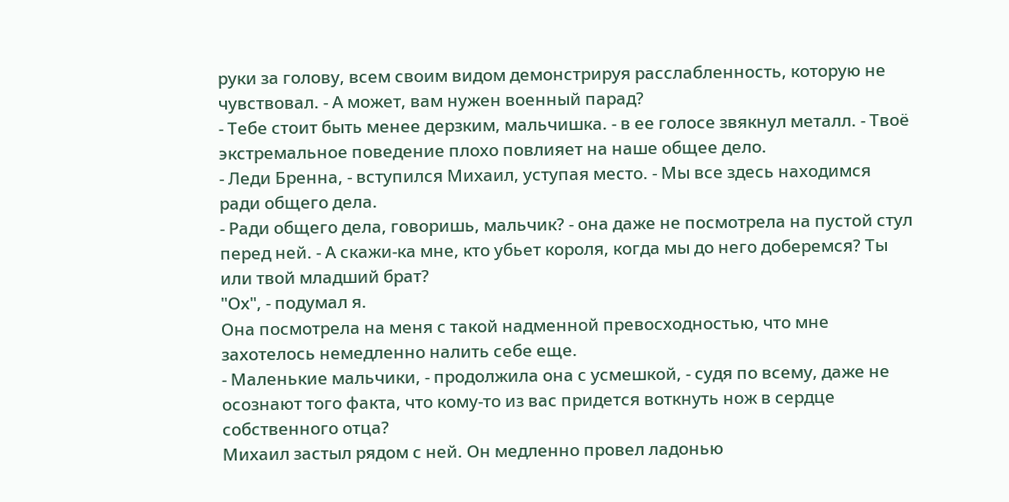руки за голову, всем своим видом демонстрируя расслабленность, которую не чувствовал. - А может, вам нужен военный парад?
- Тебе стоит быть менее дерзким, мальчишка. - в ее голосе звякнул металл. - Твоё экстремальное поведение плохо повлияет на наше общее дело.
- Леди Бренна, - вступился Михаил, уступая место. - Мы все здесь находимся ради общего дела.
- Ради общего дела, говоришь, мальчик? - она даже не посмотрела на пустой стул перед ней. - А скажи-ка мне, кто убьет короля, когда мы до него доберемся? Ты или твой младший брат?
"Ох", - подумал я.
Она посмотрела на меня с такой надменной превосходностью, что мне захотелось немедленно налить себе еще.
- Маленькие мальчики, - продолжила она с усмешкой, - судя по всему, даже не осознают того факта, что кому-то из вас придется воткнуть нож в сердце собственного отца?
Михаил застыл рядом с ней. Он медленно провел ладонью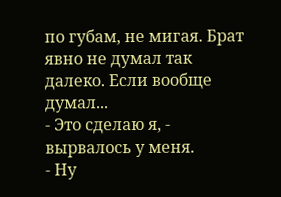по губам, не мигая. Брат явно не думал так далеко. Если вообще думал...
- Это сделаю я, - вырвалось у меня.
- Ну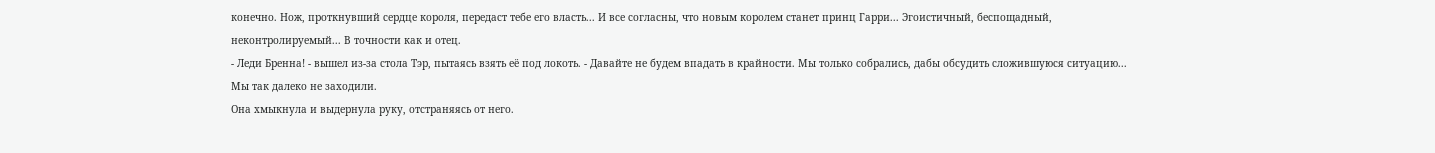конечно. Нож, проткнувший сердце короля, передаст тебе его власть... И все согласны, что новым королем станет принц Гарри... Эгоистичный, беспощадный, неконтролируемый... В точности как и отец.
- Леди Бренна! - вышел из-за стола Тэр, пытаясь взять её под локоть. - Давайте не будем впадать в крайности. Мы только собрались, дабы обсудить сложившуюся ситуацию... Мы так далеко не заходили.
Она хмыкнула и выдернула руку, отстраняясь от него.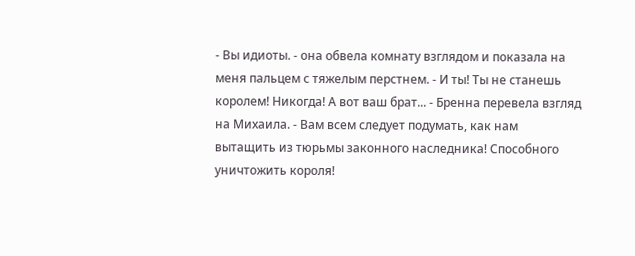- Вы идиоты. - она обвела комнату взглядом и показала на меня пальцем с тяжелым перстнем. - И ты! Ты не станешь королем! Никогда! А вот ваш брат... - Бренна перевела взгляд на Михаила. - Вам всем следует подумать, как нам вытащить из тюрьмы законного наследника! Способного уничтожить короля!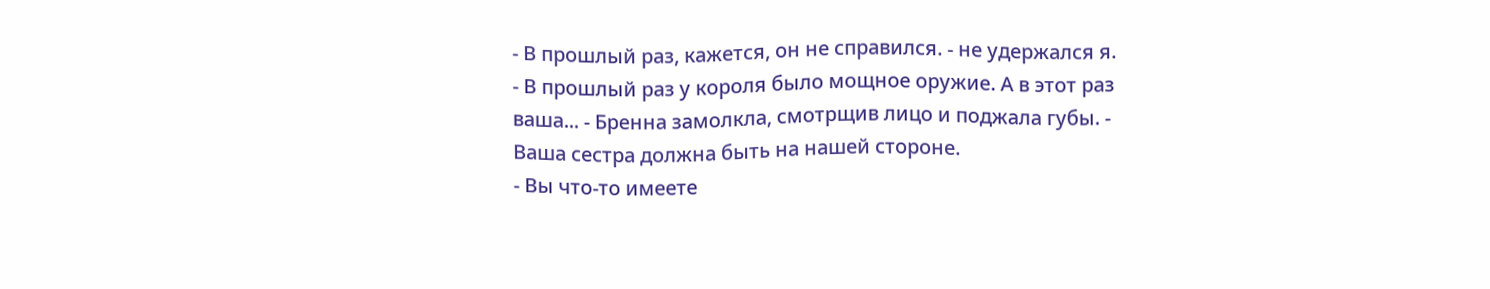- В прошлый раз, кажется, он не справился. - не удержался я.
- В прошлый раз у короля было мощное оружие. А в этот раз ваша... - Бренна замолкла, смотрщив лицо и поджала губы. - Ваша сестра должна быть на нашей стороне.
- Вы что-то имеете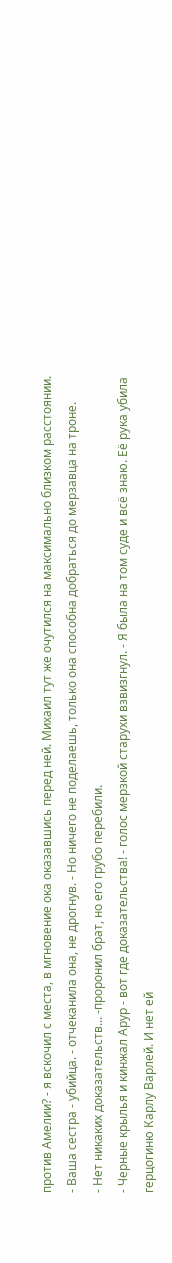против Амелии? - я вскочил с места, в мгновение ока оказавшись перед ней. Михаил тут же очутился на максимально близком расстоянии.
- Ваша сестра - убийца. - отчеканила она, не дрогнув. - Но ничего не поделаешь, только она способна добраться до мерзавца на троне.
- Нет никаких доказательств... -проронил брат, но его грубо перебили.
- Черные крылья и кинжал Арур - вот где доказательства! - голос мерзкой старухи взвизгнул. - Я была на том суде и всё знаю. Её рука убила герцогиню Карлу Варлей. И нет ей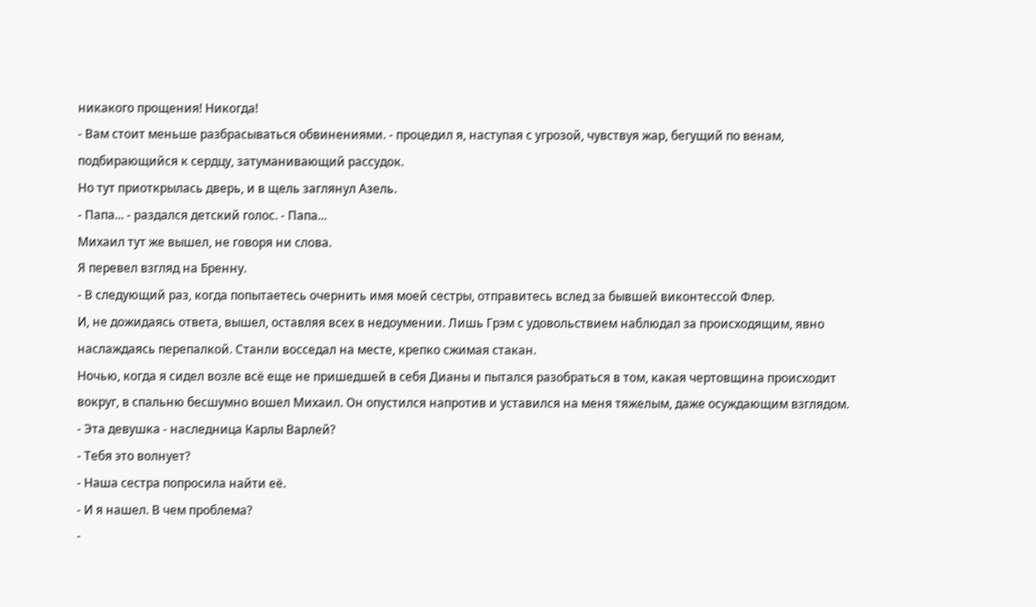никакого прощения! Никогда!
- Вам стоит меньше разбрасываться обвинениями. - процедил я, наступая с угрозой, чувствуя жар, бегущий по венам, подбирающийся к сердцу, затуманивающий рассудок.
Но тут приоткрылась дверь, и в щель заглянул Азель.
- Папа... - раздался детский голос. - Папа...
Михаил тут же вышел, не говоря ни слова.
Я перевел взгляд на Бренну.
- В следующий раз, когда попытаетесь очернить имя моей сестры, отправитесь вслед за бывшей виконтессой Флер.
И, не дожидаясь ответа, вышел, оставляя всех в недоумении. Лишь Грэм с удовольствием наблюдал за происходящим, явно наслаждаясь перепалкой. Станли восседал на месте, крепко сжимая стакан.
Ночью, когда я сидел возле всё еще не пришедшей в себя Дианы и пытался разобраться в том, какая чертовщина происходит вокруг, в спальню бесшумно вошел Михаил. Он опустился напротив и уставился на меня тяжелым, даже осуждающим взглядом.
- Эта девушка - наследница Карлы Варлей?
- Тебя это волнует?
- Наша сестра попросила найти её.
- И я нашел. В чем проблема?
-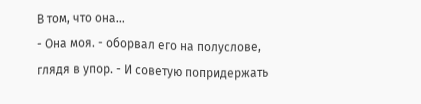В том, что она...
- Она моя. - оборвал его на полуслове, глядя в упор. - И советую попридержать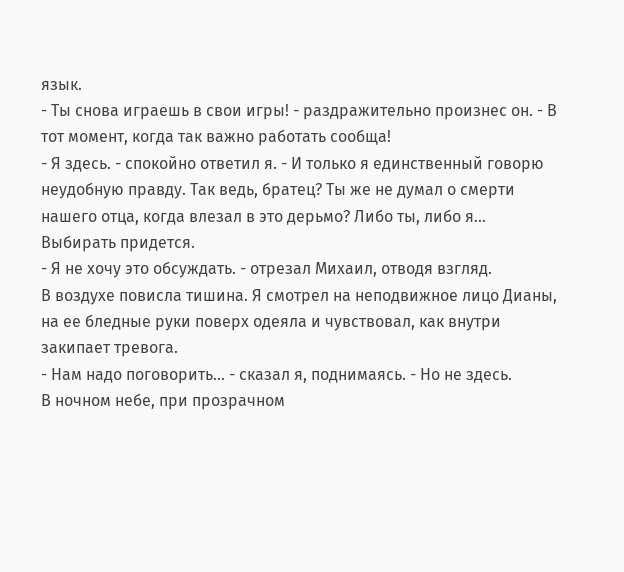язык.
- Ты снова играешь в свои игры! - раздражительно произнес он. - В тот момент, когда так важно работать сообща!
- Я здесь. - спокойно ответил я. - И только я единственный говорю неудобную правду. Так ведь, братец? Ты же не думал о смерти нашего отца, когда влезал в это дерьмо? Либо ты, либо я... Выбирать придется.
- Я не хочу это обсуждать. - отрезал Михаил, отводя взгляд.
В воздухе повисла тишина. Я смотрел на неподвижное лицо Дианы, на ее бледные руки поверх одеяла и чувствовал, как внутри закипает тревога.
- Нам надо поговорить... - сказал я, поднимаясь. - Но не здесь.
В ночном небе, при прозрачном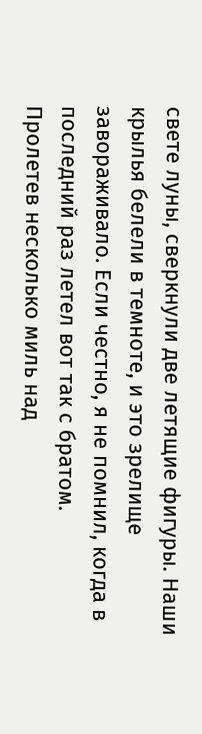свете луны, сверкнули две летящие фигуры. Наши крылья белели в темноте, и это зрелище завораживало. Если честно, я не помнил, когда в последний раз летел вот так с братом.
Пролетев несколько миль над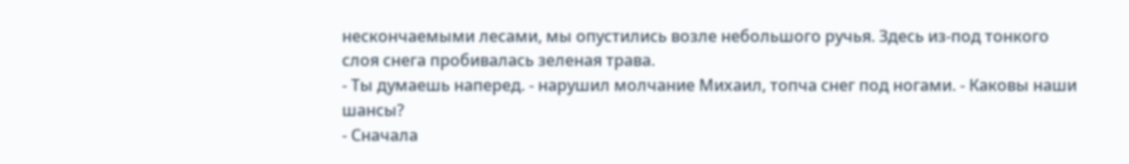нескончаемыми лесами, мы опустились возле небольшого ручья. Здесь из-под тонкого слоя снега пробивалась зеленая трава.
- Ты думаешь наперед. - нарушил молчание Михаил, топча снег под ногами. - Каковы наши шансы?
- Сначала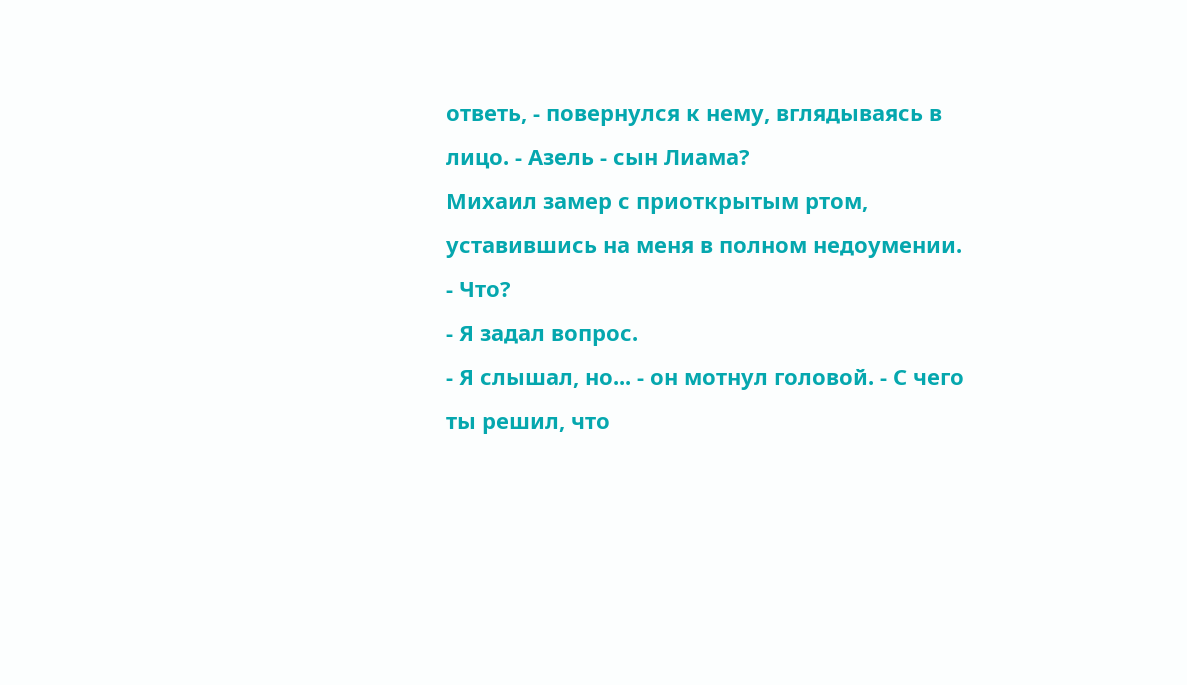ответь, - повернулся к нему, вглядываясь в лицо. - Азель - сын Лиама?
Михаил замер с приоткрытым ртом, уставившись на меня в полном недоумении.
- Что?
- Я задал вопрос.
- Я слышал, но... - он мотнул головой. - С чего ты решил, что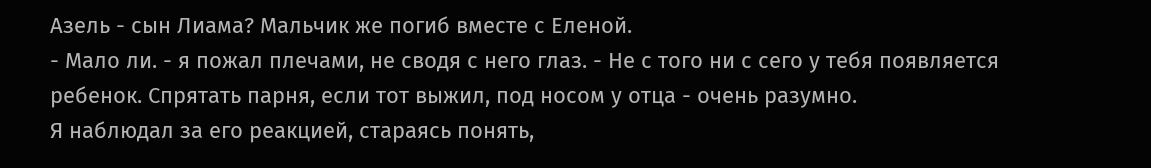Азель - сын Лиама? Мальчик же погиб вместе с Еленой.
- Мало ли. - я пожал плечами, не сводя с него глаз. - Не с того ни с сего у тебя появляется ребенок. Спрятать парня, если тот выжил, под носом у отца - очень разумно.
Я наблюдал за его реакцией, стараясь понять,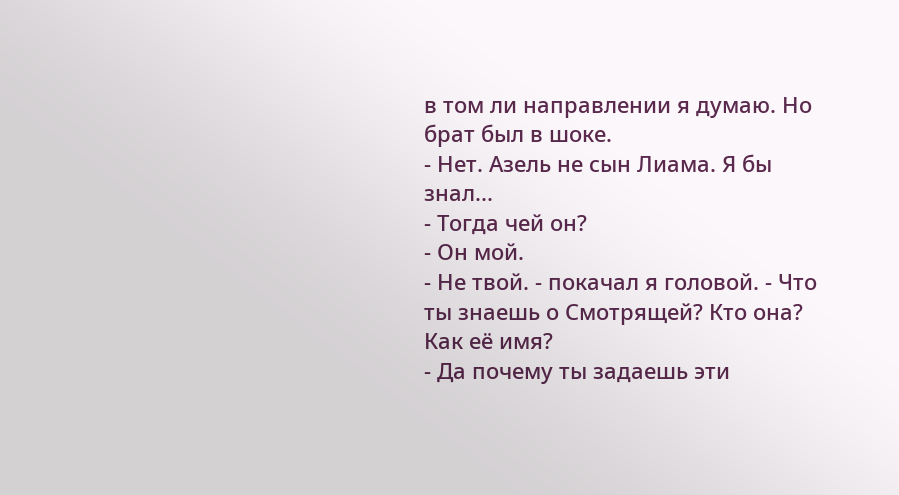в том ли направлении я думаю. Но брат был в шоке.
- Нет. Азель не сын Лиама. Я бы знал...
- Тогда чей он?
- Он мой.
- Не твой. - покачал я головой. - Что ты знаешь о Смотрящей? Кто она? Как её имя?
- Да почему ты задаешь эти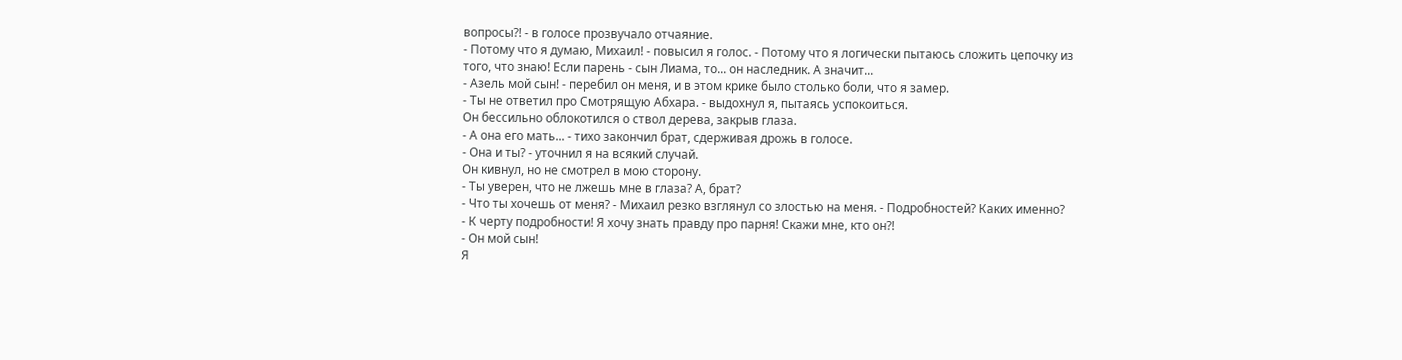вопросы?! - в голосе прозвучало отчаяние.
- Потому что я думаю, Михаил! - повысил я голос. - Потому что я логически пытаюсь сложить цепочку из того, что знаю! Если парень - сын Лиама, то... он наследник. А значит...
- Азель мой сын! - перебил он меня, и в этом крике было столько боли, что я замер.
- Ты не ответил про Смотрящую Абхара. - выдохнул я, пытаясь успокоиться.
Он бессильно облокотился о ствол дерева, закрыв глаза.
- А она его мать... - тихо закончил брат, сдерживая дрожь в голосе.
- Она и ты? - уточнил я на всякий случай.
Он кивнул, но не смотрел в мою сторону.
- Ты уверен, что не лжешь мне в глаза? А, брат?
- Что ты хочешь от меня? - Михаил резко взглянул со злостью на меня. - Подробностей? Каких именно?
- К черту подробности! Я хочу знать правду про парня! Скажи мне, кто он?!
- Он мой сын!
Я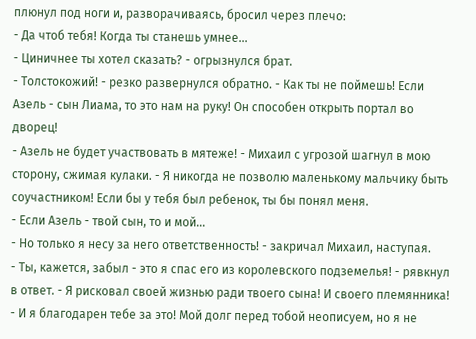плюнул под ноги и, разворачиваясь, бросил через плечо:
- Да чтоб тебя! Когда ты станешь умнее...
- Циничнее ты хотел сказать? - огрызнулся брат.
- Толстокожий! - резко развернулся обратно. - Как ты не поймешь! Если Азель - сын Лиама, то это нам на руку! Он способен открыть портал во дворец!
- Азель не будет участвовать в мятеже! - Михаил с угрозой шагнул в мою сторону, сжимая кулаки. - Я никогда не позволю маленькому мальчику быть соучастником! Если бы у тебя был ребенок, ты бы понял меня.
- Если Азель - твой сын, то и мой...
- Но только я несу за него ответственность! - закричал Михаил, наступая.
- Ты, кажется, забыл - это я спас его из королевского подземелья! - рявкнул в ответ. - Я рисковал своей жизнью ради твоего сына! И своего племянника!
- И я благодарен тебе за это! Мой долг перед тобой неописуем, но я не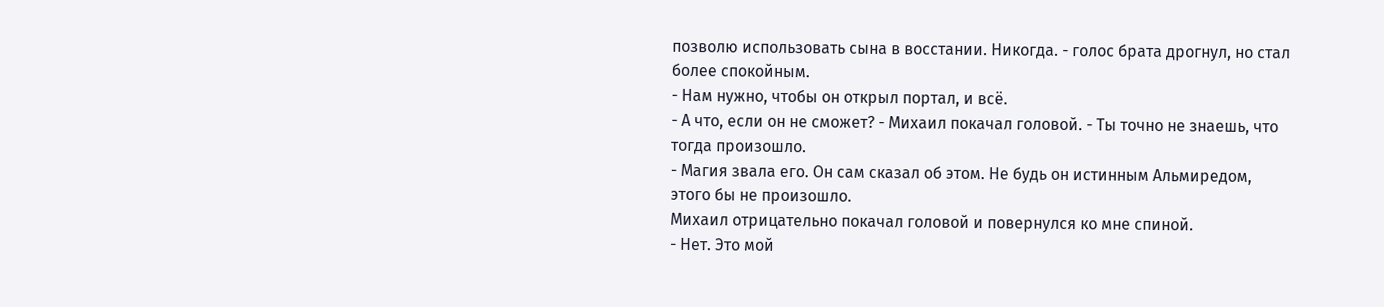позволю использовать сына в восстании. Никогда. - голос брата дрогнул, но стал более спокойным.
- Нам нужно, чтобы он открыл портал, и всё.
- А что, если он не сможет? - Михаил покачал головой. - Ты точно не знаешь, что тогда произошло.
- Магия звала его. Он сам сказал об этом. Не будь он истинным Альмиредом, этого бы не произошло.
Михаил отрицательно покачал головой и повернулся ко мне спиной.
- Нет. Это мой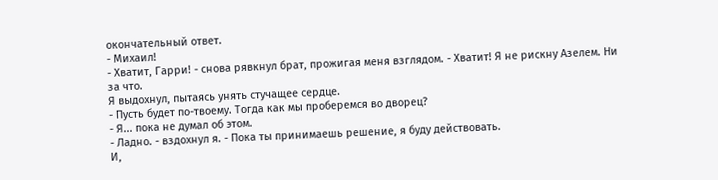окончательный ответ.
- Михаил!
- Хватит, Гарри! - снова рявкнул брат, прожигая меня взглядом. - Хватит! Я не рискну Азелем. Ни за что.
Я выдохнул, пытаясь унять стучащее сердце.
- Пусть будет по-твоему. Тогда как мы проберемся во дворец?
- Я... пока не думал об этом.
- Ладно. - вздохнул я. - Пока ты принимаешь решение, я буду действовать.
И,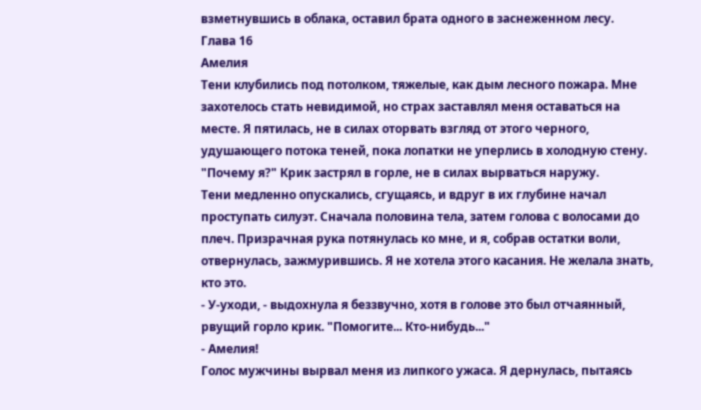взметнувшись в облака, оставил брата одного в заснеженном лесу.
Глава 16
Амелия
Тени клубились под потолком, тяжелые, как дым лесного пожара. Мне захотелось стать невидимой, но страх заставлял меня оставаться на месте. Я пятилась, не в силах оторвать взгляд от этого черного, удушающего потока теней, пока лопатки не уперлись в холодную стену. "Почему я?" Крик застрял в горле, не в силах вырваться наружу.
Тени медленно опускались, сгущаясь, и вдруг в их глубине начал проступать силуэт. Сначала половина тела, затем голова с волосами до плеч. Призрачная рука потянулась ко мне, и я, собрав остатки воли, отвернулась, зажмурившись. Я не хотела этого касания. Не желала знать, кто это.
- У-уходи, - выдохнула я беззвучно, хотя в голове это был отчаянный, рвущий горло крик. "Помогите... Кто-нибудь..."
- Амелия!
Голос мужчины вырвал меня из липкого ужаса. Я дернулась, пытаясь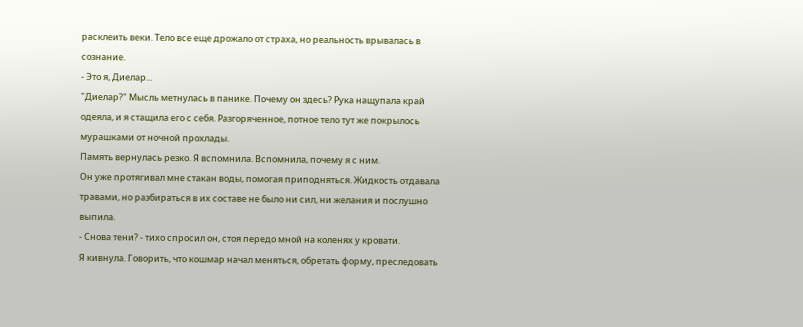расклеить веки. Тело все еще дрожало от страха, но реальность врывалась в сознание.
- Это я, Диелар...
"Диелар?" Мысль метнулась в панике. Почему он здесь? Рука нащупала край одеяла, и я стащила его с себя. Разгоряченное, потное тело тут же покрылось мурашками от ночной прохлады.
Память вернулась резко. Я вспомнила. Вспомнила, почему я с ним.
Он уже протягивал мне стакан воды, помогая приподняться. Жидкость отдавала травами, но разбираться в их составе не было ни сил, ни желания и послушно выпила.
- Снова тени? - тихо спросил он, стоя передо мной на коленях у кровати.
Я кивнула. Говорить, что кошмар начал меняться, обретать форму, преследовать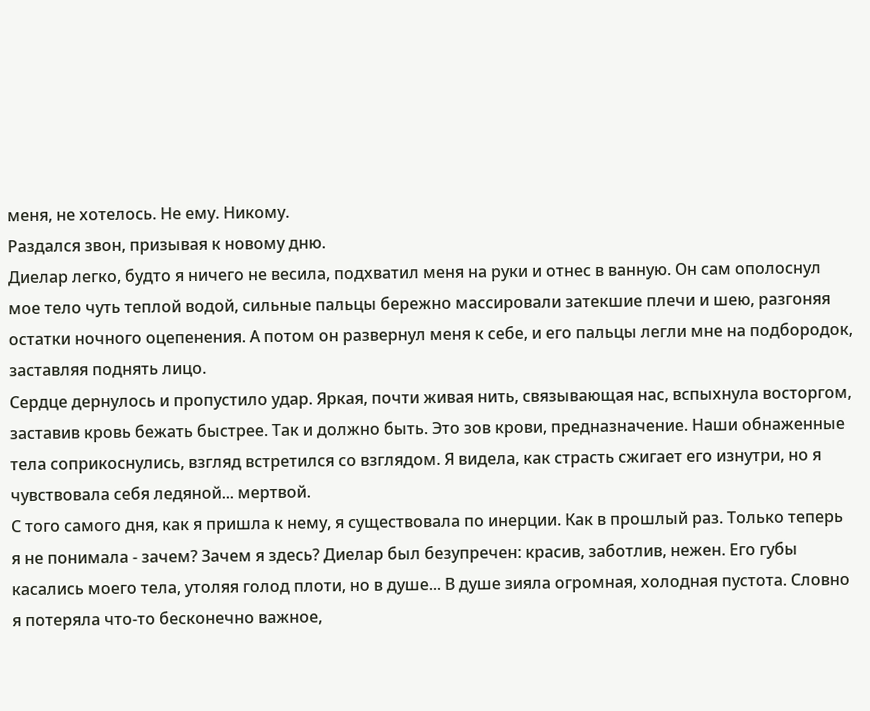меня, не хотелось. Не ему. Никому.
Раздался звон, призывая к новому дню.
Диелар легко, будто я ничего не весила, подхватил меня на руки и отнес в ванную. Он сам ополоснул мое тело чуть теплой водой, сильные пальцы бережно массировали затекшие плечи и шею, разгоняя остатки ночного оцепенения. А потом он развернул меня к себе, и его пальцы легли мне на подбородок, заставляя поднять лицо.
Сердце дернулось и пропустило удар. Яркая, почти живая нить, связывающая нас, вспыхнула восторгом, заставив кровь бежать быстрее. Так и должно быть. Это зов крови, предназначение. Наши обнаженные тела соприкоснулись, взгляд встретился со взглядом. Я видела, как страсть сжигает его изнутри, но я чувствовала себя ледяной... мертвой.
С того самого дня, как я пришла к нему, я существовала по инерции. Как в прошлый раз. Только теперь я не понимала - зачем? Зачем я здесь? Диелар был безупречен: красив, заботлив, нежен. Его губы касались моего тела, утоляя голод плоти, но в душе... В душе зияла огромная, холодная пустота. Словно я потеряла что-то бесконечно важное,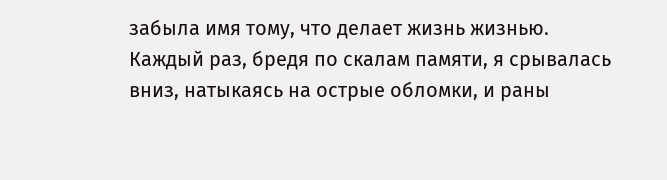забыла имя тому, что делает жизнь жизнью. Каждый раз, бредя по скалам памяти, я срывалась вниз, натыкаясь на острые обломки, и раны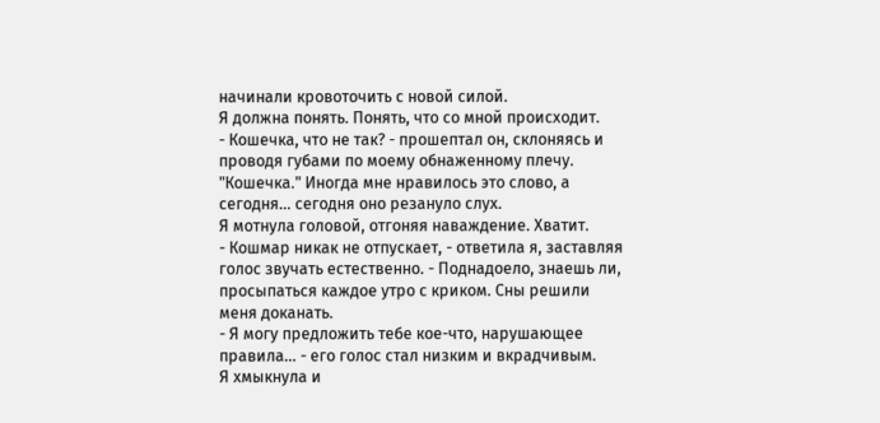начинали кровоточить с новой силой.
Я должна понять. Понять, что со мной происходит.
- Кошечка, что не так? - прошептал он, склоняясь и проводя губами по моему обнаженному плечу.
"Кошечка." Иногда мне нравилось это слово, а сегодня... сегодня оно резануло слух.
Я мотнула головой, отгоняя наваждение. Хватит.
- Кошмар никак не отпускает, - ответила я, заставляя голос звучать естественно. - Поднадоело, знаешь ли, просыпаться каждое утро с криком. Сны решили меня доканать.
- Я могу предложить тебе кое-что, нарушающее правила... - его голос стал низким и вкрадчивым.
Я хмыкнула и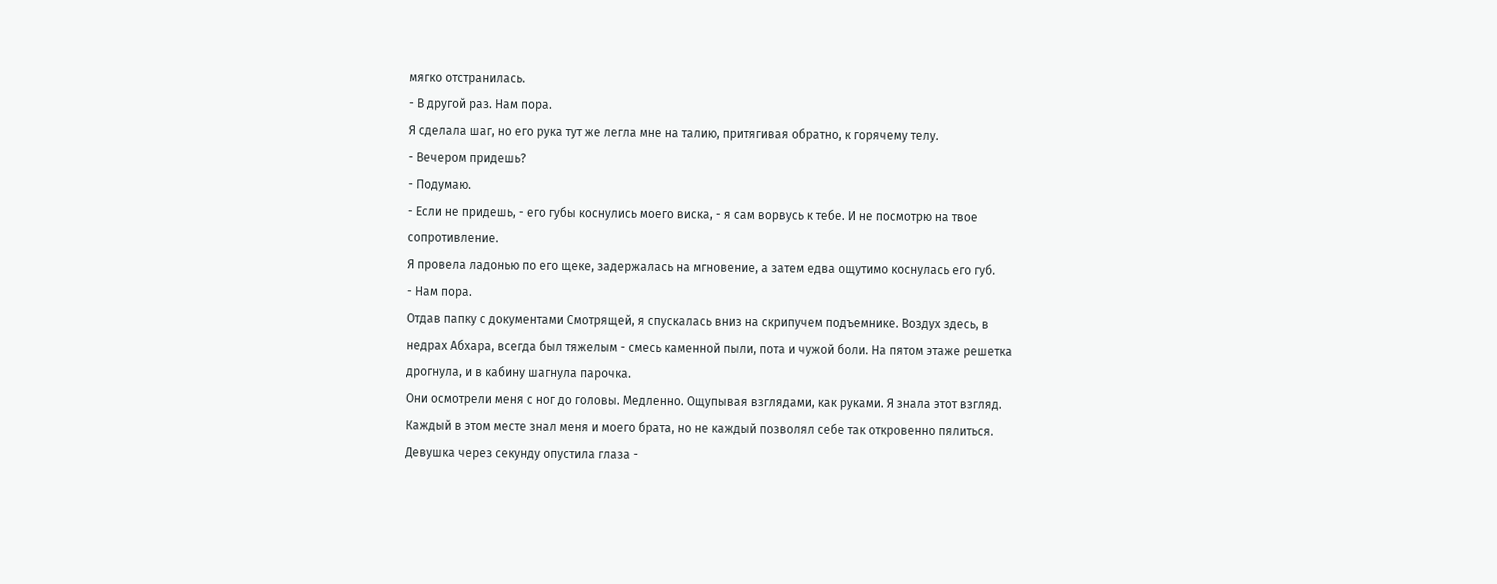мягко отстранилась.
- В другой раз. Нам пора.
Я сделала шаг, но его рука тут же легла мне на талию, притягивая обратно, к горячему телу.
- Вечером придешь?
- Подумаю.
- Если не придешь, - его губы коснулись моего виска, - я сам ворвусь к тебе. И не посмотрю на твое сопротивление.
Я провела ладонью по его щеке, задержалась на мгновение, а затем едва ощутимо коснулась его губ.
- Нам пора.
Отдав папку с документами Смотрящей, я спускалась вниз на скрипучем подъемнике. Воздух здесь, в недрах Абхара, всегда был тяжелым - смесь каменной пыли, пота и чужой боли. На пятом этаже решетка дрогнула, и в кабину шагнула парочка.
Они осмотрели меня с ног до головы. Медленно. Ощупывая взглядами, как руками. Я знала этот взгляд. Каждый в этом месте знал меня и моего брата, но не каждый позволял себе так откровенно пялиться. Девушка через секунду опустила глаза -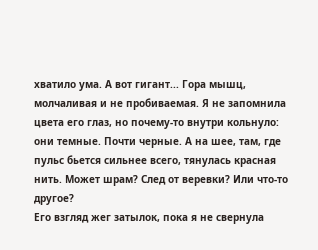хватило ума. А вот гигант... Гора мышц, молчаливая и не пробиваемая. Я не запомнила цвета его глаз, но почему-то внутри кольнуло: они темные. Почти черные. А на шее, там, где пульс бьется сильнее всего, тянулась красная нить. Может шрам? След от веревки? Или что-то другое?
Его взгляд жег затылок, пока я не свернула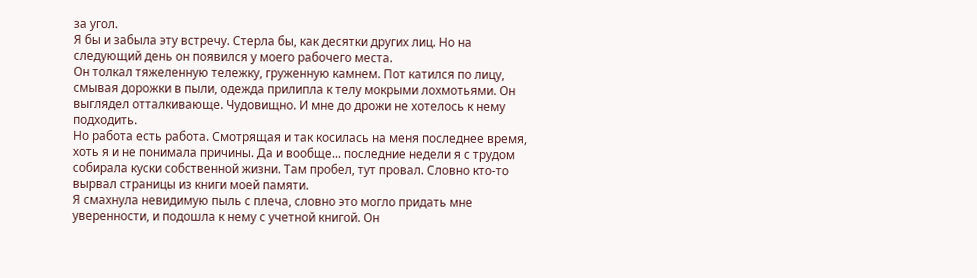за угол.
Я бы и забыла эту встречу. Стерла бы, как десятки других лиц. Но на следующий день он появился у моего рабочего места.
Он толкал тяжеленную тележку, груженную камнем. Пот катился по лицу, смывая дорожки в пыли, одежда прилипла к телу мокрыми лохмотьями. Он выглядел отталкивающе. Чудовищно. И мне до дрожи не хотелось к нему подходить.
Но работа есть работа. Смотрящая и так косилась на меня последнее время, хоть я и не понимала причины. Да и вообще... последние недели я с трудом собирала куски собственной жизни. Там пробел, тут провал. Словно кто-то вырвал страницы из книги моей памяти.
Я смахнула невидимую пыль с плеча, словно это могло придать мне уверенности, и подошла к нему с учетной книгой. Он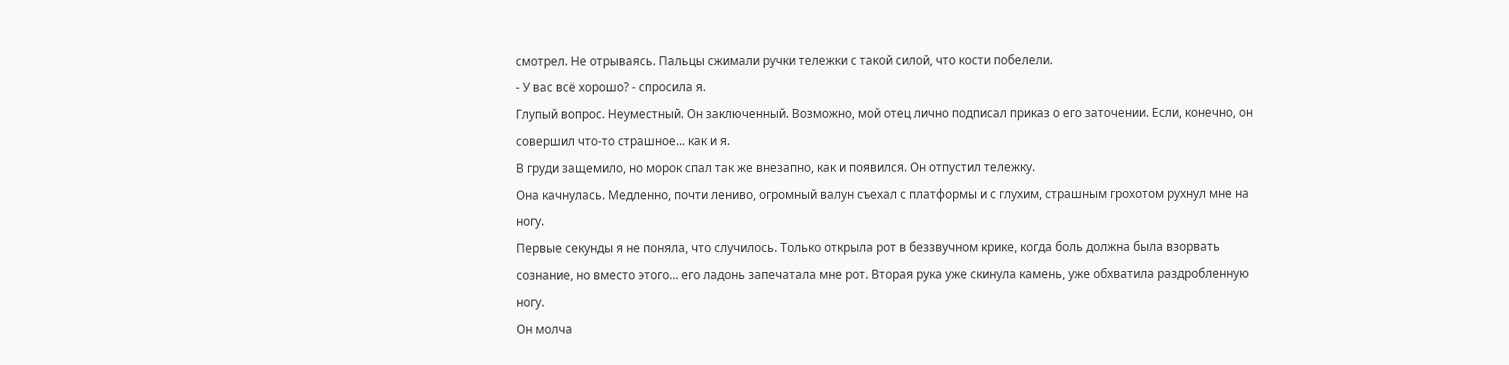смотрел. Не отрываясь. Пальцы сжимали ручки тележки с такой силой, что кости побелели.
- У вас всё хорошо? - спросила я.
Глупый вопрос. Неуместный. Он заключенный. Возможно, мой отец лично подписал приказ о его заточении. Если, конечно, он совершил что-то страшное... как и я.
В груди защемило, но морок спал так же внезапно, как и появился. Он отпустил тележку.
Она качнулась. Медленно, почти лениво, огромный валун съехал с платформы и с глухим, страшным грохотом рухнул мне на ногу.
Первые секунды я не поняла, что случилось. Только открыла рот в беззвучном крике, когда боль должна была взорвать сознание, но вместо этого... его ладонь запечатала мне рот. Вторая рука уже скинула камень, уже обхватила раздробленную ногу.
Он молча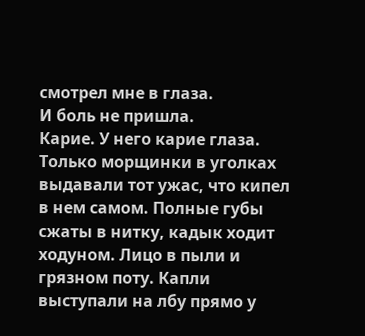смотрел мне в глаза.
И боль не пришла.
Карие. У него карие глаза. Только морщинки в уголках выдавали тот ужас, что кипел в нем самом. Полные губы сжаты в нитку, кадык ходит ходуном. Лицо в пыли и грязном поту. Капли выступали на лбу прямо у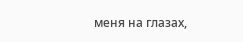меня на глазах,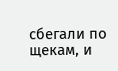сбегали по щекам, и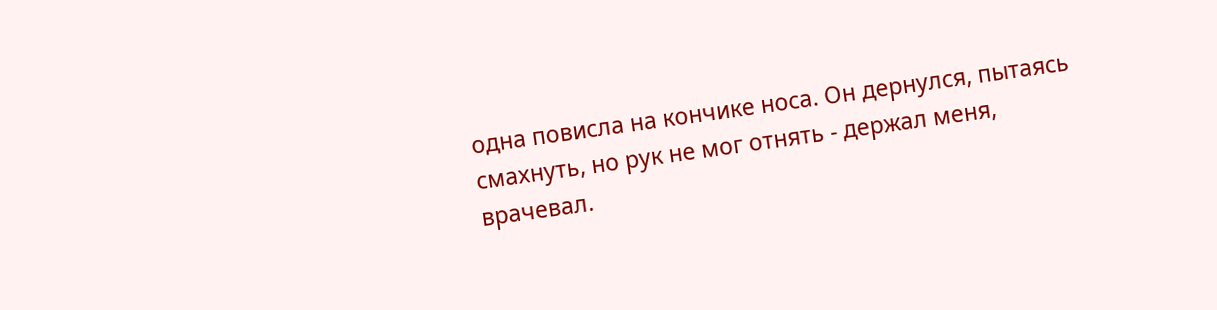одна повисла на кончике носа. Он дернулся, пытаясь смахнуть, но рук не мог отнять - держал меня, врачевал.